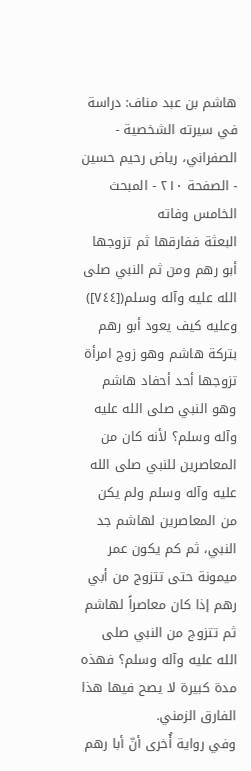هاشم بن عبد مناف: دراسة في سيرته الشخصية - الصفراني، رياض رحيم حسين - الصفحة ٢١٠ - المبحث الخامس وفاته
البعثة ففارقها ثم تزوجها أبو رهم ومن ثم النبي صلى الله عليه وآله وسلم([٧٤٤]) وعليه كيف يعود أبو رهم بتركة هاشم وهو زوج امرأة تزوجها أحد أحفاد هاشم وهو النبي صلى الله عليه وآله وسلم؟ لأنه كان من المعاصرين للنبي صلى الله عليه وآله وسلم ولم يكن من المعاصرين لهاشم جد النبي، ثم كم يكون عمر ميمونة حتى تتزوج من أبي رهم إذا كان معاصراً لهاشم ثم تتزوج من النبي صلى الله عليه وآله وسلم؟ فهذه مدة كبيرة لا يصح فيها هذا الفارق الزمني.
وفي رواية أُخرى أنّ أبا رهم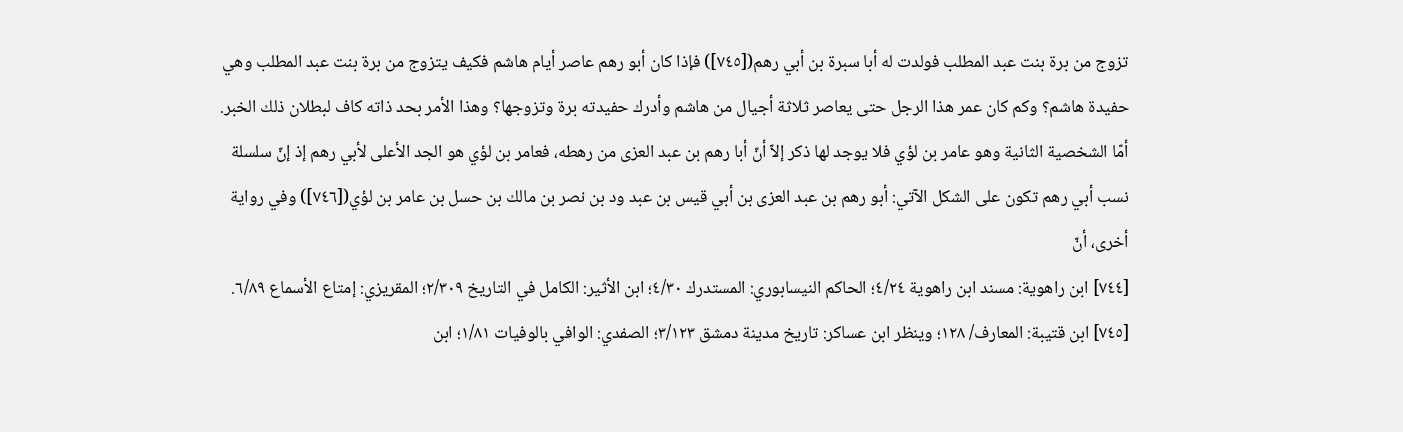تزوج من برة بنت عبد المطلب فولدت له أبا سبرة بن أبي رهم([٧٤٥]) فإذا كان أبو رهم عاصر أيام هاشم فكيف يتزوج من برة بنت عبد المطلب وهي حفيدة هاشم؟ وكم كان عمر هذا الرجل حتى يعاصر ثلاثة أجيال من هاشم وأدرك حفيدته برة وتزوجها؟ وهذا الأمر بحد ذاته كاف لبطلان ذلك الخبر.
أمّا الشخصية الثانية وهو عامر بن لؤي فلا يوجد لها ذكر إلاّ أنّ أبا رهم بن عبد العزى من رهطه، فعامر بن لؤي هو الجد الأعلى لأبي رهم إذ إنّ سلسلة نسب أبي رهم تكون على الشكل الآتي: أبو رهم بن عبد العزى بن أبي قيس بن عبد ود بن نصر بن مالك بن حسل بن عامر بن لؤي([٧٤٦]) وفي رواية أخرى، أنّ
[٧٤٤] ابن راهوية: مسند ابن راهوية ٤/٢٤؛ الحاكم النيسابوري: المستدرك ٤/٣٠؛ ابن الأثير: الكامل في التاريخ ٢/٣٠٩؛ المقريزي: إمتاع الأسماع ٦/٨٩.
[٧٤٥] ابن قتيبة: المعارف/ ١٢٨؛ وينظر ابن عساكر: تاريخ مدينة دمشق ٣/١٢٣؛ الصفدي: الوافي بالوفيات ١/٨١؛ ابن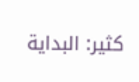كثير: البداية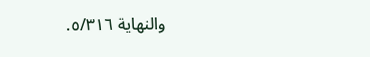والنهاية ٥/٣١٦.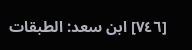[٧٤٦] ابن سعد: الطبقات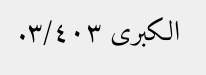الكبرى ٣/٤٠٣.